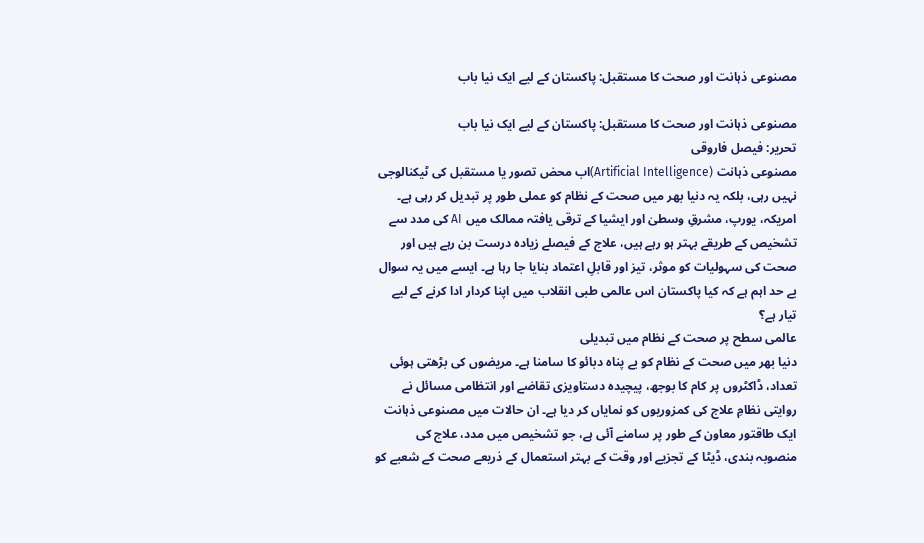مصنوعی ذہانت اور صحت کا مستقبل: پاکستان کے لیے ایک نیا باب

مصنوعی ذہانت اور صحت کا مستقبل: پاکستان کے لیے ایک نیا باب
تحریر: فیصل فاروقی
مصنوعی ذہانت (Artificial Intelligence)اب محض تصور یا مستقبل کی ٹیکنالوجی نہیں رہی، بلکہ یہ دنیا بھر میں صحت کے نظام کو عملی طور پر تبدیل کر رہی ہے۔ امریکہ، یورپ، مشرقِ وسطیٰ اور ایشیا کے ترقی یافتہ ممالک میں AI کی مدد سے تشخیص کے طریقے بہتر ہو رہے ہیں، علاج کے فیصلے زیادہ درست بن رہے ہیں اور صحت کی سہولیات کو موثر، تیز اور قابلِ اعتماد بنایا جا رہا ہے۔ ایسے میں یہ سوال بے حد اہم ہے کہ کیا پاکستان اس عالمی طبی انقلاب میں اپنا کردار ادا کرنے کے لیے تیار ہے؟
عالمی سطح پر صحت کے نظام میں تبدیلی
دنیا بھر میں صحت کے نظام کو بے پناہ دبائو کا سامنا ہے۔ مریضوں کی بڑھتی ہوئی تعداد، ڈاکٹروں پر کام کا بوجھ، پیچیدہ دستاویزی تقاضے اور انتظامی مسائل نے روایتی نظامِ علاج کی کمزوریوں کو نمایاں کر دیا ہے۔ ان حالات میں مصنوعی ذہانت ایک طاقتور معاون کے طور پر سامنے آئی ہے، جو تشخیص میں مدد، علاج کی منصوبہ بندی، ڈیٹا کے تجزیے اور وقت کے بہتر استعمال کے ذریعے صحت کے شعبے کو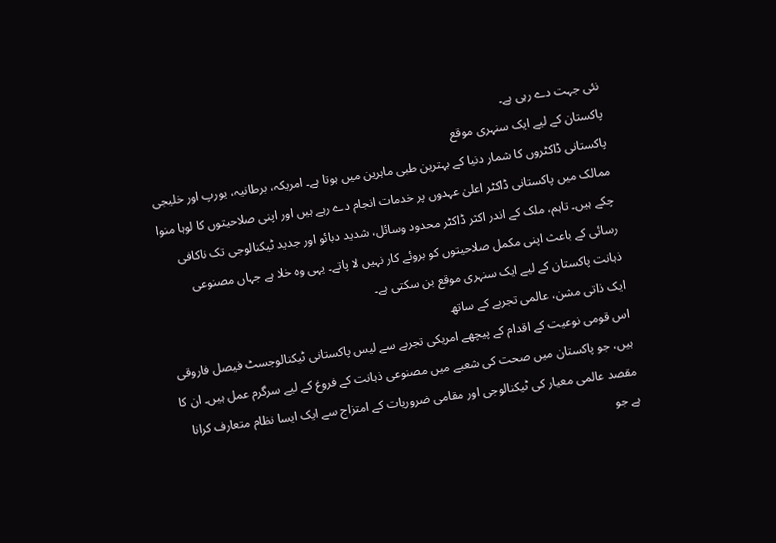نئی جہت دے رہی ہے۔
پاکستان کے لیے ایک سنہری موقع
پاکستانی ڈاکٹروں کا شمار دنیا کے بہترین طبی ماہرین میں ہوتا ہے۔ امریکہ، برطانیہ، یورپ اور خلیجی ممالک میں پاکستانی ڈاکٹر اعلیٰ عہدوں پر خدمات انجام دے رہے ہیں اور اپنی صلاحیتوں کا لوہا منوا چکے ہیں۔ تاہم، ملک کے اندر اکثر ڈاکٹر محدود وسائل، شدید دبائو اور جدید ٹیکنالوجی تک ناکافی رسائی کے باعث اپنی مکمل صلاحیتوں کو بروئے کار نہیں لا پاتے۔ یہی وہ خلا ہے جہاں مصنوعی ذہانت پاکستان کے لیے ایک سنہری موقع بن سکتی ہے۔
ایک ذاتی مشن، عالمی تجربے کے ساتھ
اس قومی نوعیت کے اقدام کے پیچھے امریکی تجربے سے لیس پاکستانی ٹیکنالوجسٹ فیصل فاروقی ہیں، جو پاکستان میں صحت کی شعبے میں مصنوعی ذہانت کے فروغ کے لیے سرگرم عمل ہیں۔ ان کا مقصد عالمی معیار کی ٹیکنالوجی اور مقامی ضروریات کے امتزاج سے ایک ایسا نظام متعارف کرانا ہے جو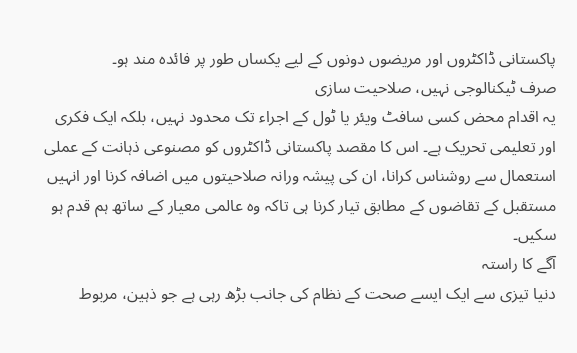پاکستانی ڈاکٹروں اور مریضوں دونوں کے لیے یکساں طور پر فائدہ مند ہو۔
صرف ٹیکنالوجی نہیں، صلاحیت سازی
یہ اقدام محض کسی سافٹ ویئر یا ٹول کے اجراء تک محدود نہیں، بلکہ ایک فکری اور تعلیمی تحریک ہے۔ اس کا مقصد پاکستانی ڈاکٹروں کو مصنوعی ذہانت کے عملی استعمال سے روشناس کرانا، ان کی پیشہ ورانہ صلاحیتوں میں اضافہ کرنا اور انہیں مستقبل کے تقاضوں کے مطابق تیار کرنا ہی تاکہ وہ عالمی معیار کے ساتھ ہم قدم ہو سکیں۔
آگے کا راستہ
دنیا تیزی سے ایک ایسے صحت کے نظام کی جانب بڑھ رہی ہے جو ذہین، مربوط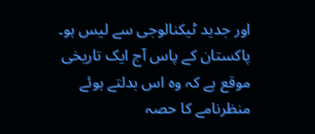اور جدید ٹیکنالوجی سے لیس ہو۔ پاکستان کے پاس آج ایک تاریخی موقع ہے کہ وہ اس بدلتے ہوئے منظرنامے کا حصہ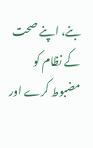بنے، اپنے صحت کے نظام کو مضبوط کرے اور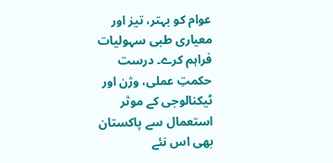عوام کو بہتر، تیز اور معیاری طبی سہولیات فراہم کرے۔ درست حکمتِ عملی، وژن اور ٹیکنالوجی کے موثر استعمال سے پاکستان بھی اس نئے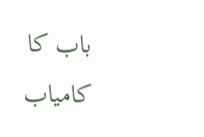باب کا کامیاب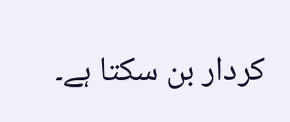کردار بن سکتا ہے۔